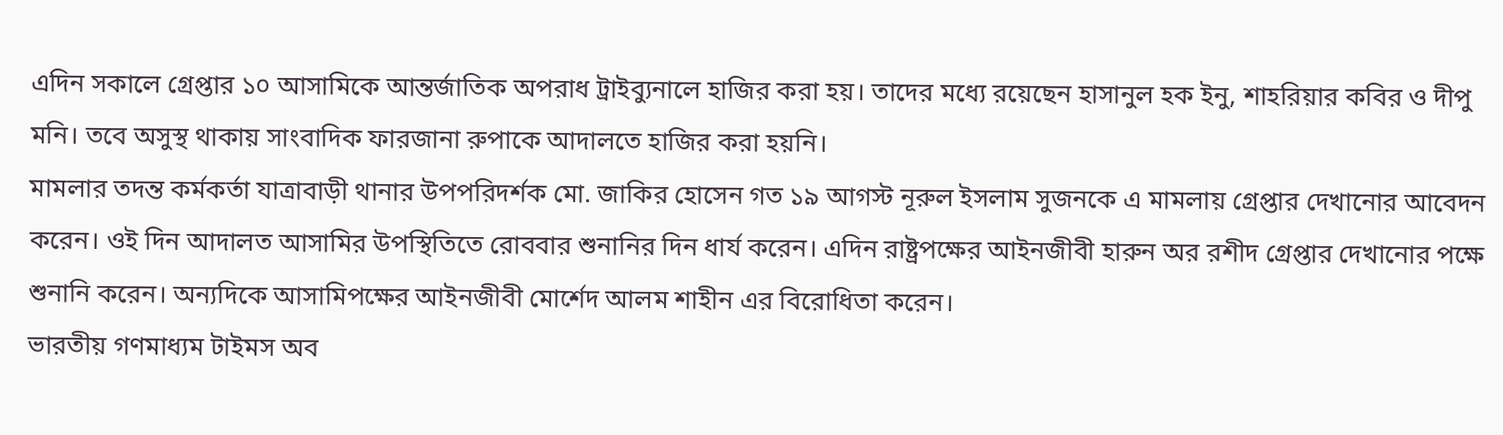এদিন সকালে গ্রেপ্তার ১০ আসামিকে আন্তর্জাতিক অপরাধ ট্রাইব্যুনালে হাজির করা হয়। তাদের মধ্যে রয়েছেন হাসানুল হক ইনু, শাহরিয়ার কবির ও দীপু মনি। তবে অসুস্থ থাকায় সাংবাদিক ফারজানা রুপাকে আদালতে হাজির করা হয়নি।
মামলার তদন্ত কর্মকর্তা যাত্রাবাড়ী থানার উপপরিদর্শক মো. জাকির হোসেন গত ১৯ আগস্ট নূরুল ইসলাম সুজনকে এ মামলায় গ্রেপ্তার দেখানোর আবেদন করেন। ওই দিন আদালত আসামির উপস্থিতিতে রোববার শুনানির দিন ধার্য করেন। এদিন রাষ্ট্রপক্ষের আইনজীবী হারুন অর রশীদ গ্রেপ্তার দেখানোর পক্ষে শুনানি করেন। অন্যদিকে আসামিপক্ষের আইনজীবী মোর্শেদ আলম শাহীন এর বিরোধিতা করেন।
ভারতীয় গণমাধ্যম টাইমস অব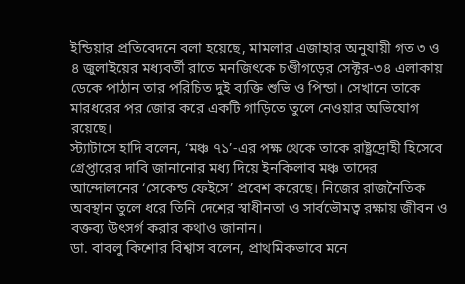ইন্ডিয়ার প্রতিবেদনে বলা হয়েছে, মামলার এজাহার অনুযায়ী গত ৩ ও ৪ জুলাইয়ের মধ্যবর্তী রাতে মনজিৎকে চণ্ডীগড়ের সেক্টর-৩৪ এলাকায় ডেকে পাঠান তার পরিচিত দুই ব্যক্তি শুভি ও পিন্ডা। সেখানে তাকে মারধরের পর জোর করে একটি গাড়িতে তুলে নেওয়ার অভিযোগ রয়েছে।
স্ট্যাটাসে হাদি বলেন, ‘মঞ্চ ৭১’-এর পক্ষ থেকে তাকে রাষ্ট্রদ্রোহী হিসেবে গ্রেপ্তারের দাবি জানানোর মধ্য দিয়ে ইনকিলাব মঞ্চ তাদের আন্দোলনের ‘সেকেন্ড ফেইসে’ প্রবেশ করেছে। নিজের রাজনৈতিক অবস্থান তুলে ধরে তিনি দেশের স্বাধীনতা ও সার্বভৌমত্ব রক্ষায় জীবন ও বক্তব্য উৎসর্গ করার কথাও জানান।
ডা. বাবলু কিশোর বিশ্বাস বলেন, প্রাথমিকভাবে মনে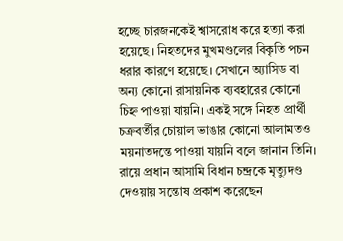হচ্ছে চারজনকেই শ্বাসরোধ করে হত্যা করা হয়েছে। নিহতদের মুখমণ্ডলের বিকৃতি পচন ধরার কারণে হয়েছে। সেখানে অ্যাসিড বা অন্য কোনো রাসায়নিক ব্যবহারের কোনো চিহ্ন পাওয়া যায়নি। একই সঙ্গে নিহত প্রার্থী চক্রবর্তীর চোয়াল ভাঙার কোনো আলামতও ময়নাতদন্তে পাওয়া যায়নি বলে জানান তিনি।
রায়ে প্রধান আসামি বিধান চন্দ্রকে মৃত্যুদণ্ড দেওয়ায় সন্তোষ প্রকাশ করেছেন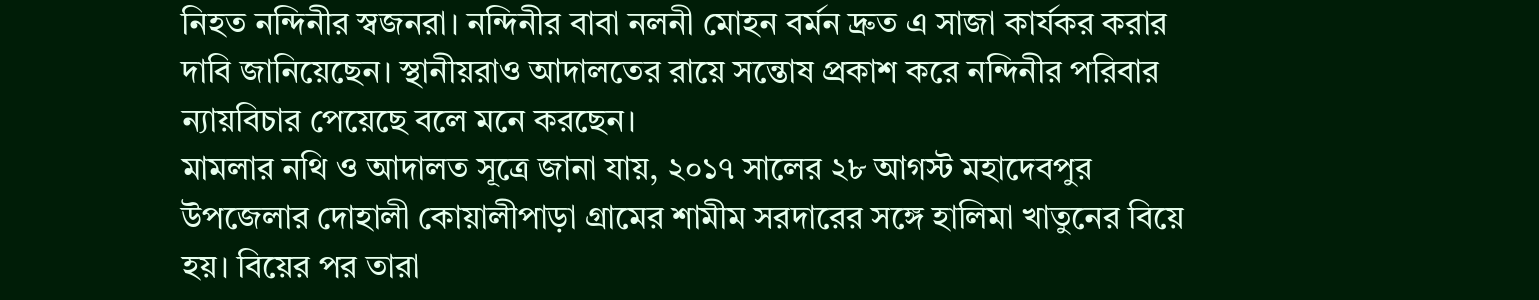নিহত নন্দিনীর স্বজনরা। নন্দিনীর বাবা নলনী মোহন বর্মন দ্রুত এ সাজা কার্যকর করার দাবি জানিয়েছেন। স্থানীয়রাও আদালতের রায়ে সন্তোষ প্রকাশ করে নন্দিনীর পরিবার ন্যায়বিচার পেয়েছে বলে মনে করছেন।
মামলার নথি ও আদালত সূত্রে জানা যায়, ২০১৭ সালের ২৮ আগস্ট মহাদেবপুর উপজেলার দোহালী কোয়ালীপাড়া গ্রামের শামীম সরদারের সঙ্গে হালিমা খাতুনের বিয়ে হয়। বিয়ের পর তারা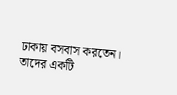ঢাকায় বসবাস করতেন। তাদের একটি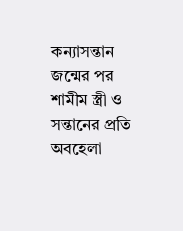কন্যাসন্তান জন্মের পর শামীম স্ত্রী ও সন্তানের প্রতি অবহেলা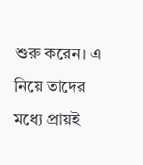শুরু করেন। এ নিয়ে তাদের মধ্যে প্রায়ই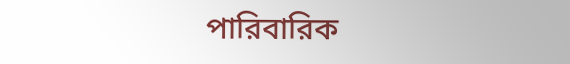পারিবারিক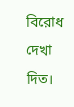বিরোধ দেখা দিত।